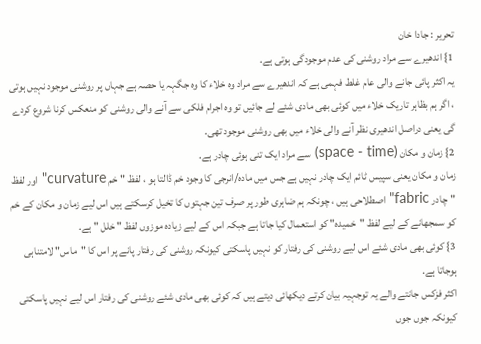تحریر : جادا خان
1} اندھیرے سے مراد روشنی کی عدم موجودگی ہوتی ہے.
یہ اکثر پائی جانے والی عام غلط فہمی ہے کہ اندھیرے سے مراد وہ خلاء کا وہ جگہہ یا حصہ ہے جہاں پر روشنی موجود نہیں ہوتی ، اگر ہم بظاہر تاریک خلاء میں کوئی بھی مادی شئے لے جائیں تو وہ اجرام فلکی سے آنے والی روشنی کو منعکس کرنا شروع کردے گی یعنی دراصل اندھیری نظر آنے والی خلاء میں بھی روشنی موجود تھی.
2} زمان و مکان (space - time) سے مراد ایک تنی ہوئی چادر ہے.
زمان و مکان یعنی سپیس ٹائم ایک چادر نہیں ہے جس میں مادہ/انرجی کا وجود خم ڈالتا ہو ، لفظ "خم curvature" اور لفظ "چادر fabric" اصطلاحی ہیں ، چونکہ ہم ضاہری طور پر صرف تین جہتوں کا تخیل کرسکتے ہیں اس لیے زمان و مکان کے خم کو سمجھانے کے لیے لفظ "خمیدہ" کو استعمال کیا جاتا ہے جبکہ اس کے لیے زیادہ موزوں لفظ " خلل " ہے.
3} کوئی بھی مادی شئے اس لیے روشنی کی رفتار کو نہیں پاسکتی کیونکہ روشنی کی رفتار پانے پر اس کا "ماس" لامتناہی ہوجاتا ہے.
اکثر فزکس جانتے والے یہ توجہیہ بیان کرتے دیکھائی دیتے ہیں کہ کوئی بھی مادی شئے روشنی کی رفتار اس لیے نہیں پاسکتی کیونکہ جوں جوں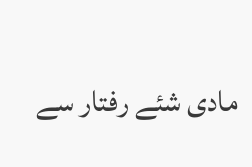مادی شئے رفتار سے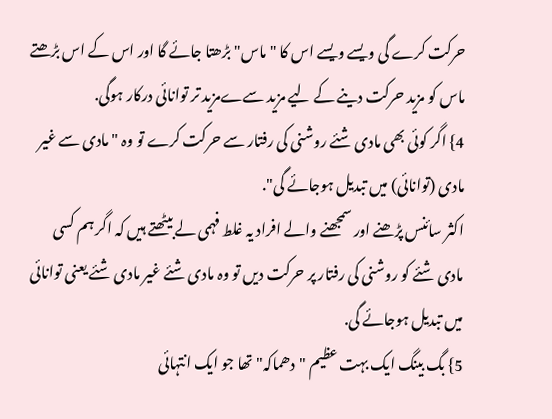حرکت کرے گی ویسے ویسے اس کا "ماس" بڑھتا جائے گا اور اس کے اس بڑھتے ماس کو مزید حرکت دینے کے لیے مزید سےےمزید تر توانائی درکار ہوگی.
4} اگر کوئی بھی مادی شئے روشنی کی رفتار سے حرکت کرے تو وہ "مادی سے غیر مادی (توانائی) میں تبدیل ہوجائے گی".
اکثر سائنس پڑھنے اور سمجھنے والے افراد یہ غلط فہمی لے بیٹھتے ہیں کہ اگر ہم کسی مادی شئے کو روشنی کی رفتار پر حرکت دیں تو وہ مادی شئے غیر مادی شئے یعنی توانائی میں تبدیل ہوجائے گی.
5} بگ بینگ ایک بہت عظیم "دھماکہ" تھا جو ایک انتہائی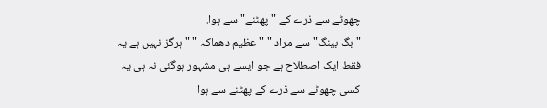چھوٹے سے ذرے کے "پھٹنے" سے ہوا.
"بگ بینگ" سے مراد " " عظیم دھماکہ " " ہرگز نہیں ہے یہ فقط ایک اصطلاح ہے جو ایسے ہی مشہور ہوگئی نہ ہی یہ کسی چھوٹے سے ذرے کے پھٹنے سے ہوا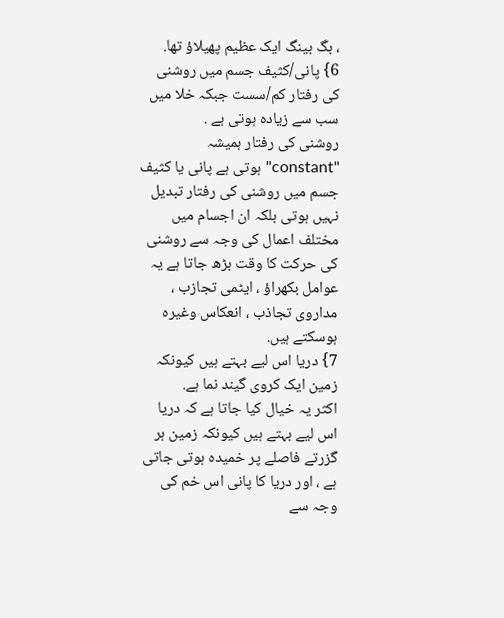، بگ بینگ ایک عظیم پھیلاؤ تھا.
6} پانی/کثیف جسم میں روشنی کی رفتار کم/سست جبکہ خلا میں سب سے زیادہ ہوتی ہے .
روشنی کی رفتار ہمیشہ "constant" ہوتی ہے پانی یا کثیف جسم میں روشنی کی رفتار تبدیل نہیں ہوتی بلکہ ان اجسام میں مختلف اعمال کی وجہ سے روشنی کی حرکت کا وقت بڑھ جاتا ہے یہ عوامل بکھراؤ ، ایٹمی تجازب ، مداروی تجاذب ، انعکاس وغیرہ ہوسکتے ہیں.
7} دریا اس لیے بہتے ہیں کیونکہ زمین ایک کروی گیند نما ہے.
اکثر یہ خیال کیا جاتا ہے کہ دریا اس لیے بہتے ہیں کیونکہ زمین ہر گزرتے فاصلے پر خمیدہ ہوتی جاتی ہے ، اور دریا کا پانی اس خم کی وجہ سے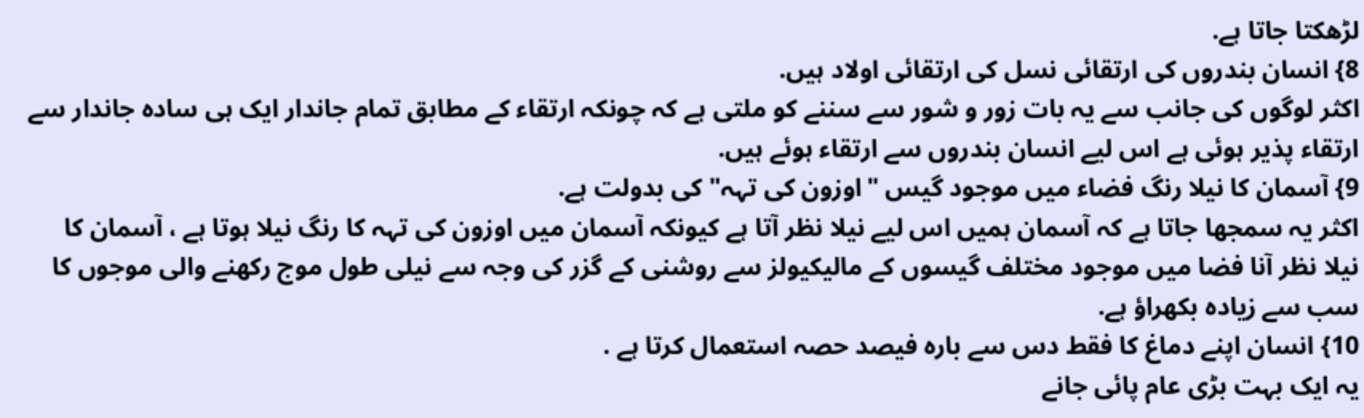لڑھکتا جاتا ہے.
8} انسان بندروں کی ارتقائی نسل کی ارتقائی اولاد ہیں.
اکثر لوگوں کی جانب سے یہ بات زور و شور سے سننے کو ملتی ہے کہ چونکہ ارتقاء کے مطابق تمام جاندار ایک ہی سادہ جاندار سے ارتقاء پذیر ہوئی ہے اس لیے انسان بندروں سے ارتقاء ہوئے ہیں.
9} آسمان کا نیلا رنگ فضاء میں موجود گیس "اوزون کی تہہ" کی بدولت ہے.
اکثر یہ سمجھا جاتا ہے کہ آسمان ہمیں اس لیے نیلا نظر آتا ہے کیونکہ آسمان میں اوزون کی تہہ کا رنگ نیلا ہوتا ہے ، آسمان کا نیلا نظر آنا فضا میں موجود مختلف گیسوں کے مالیکیولز سے روشنی کے گزر کی وجہ سے نیلی طول موج رکھنے والی موجوں کا سب سے زیادہ بکھراؤ ہے.
10} انسان اپنے دماغ کا فقط دس سے بارہ فیصد حصہ استعمال کرتا ہے .
یہ ایک بہت بڑی عام پائی جانے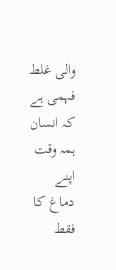والی غلط فہمی ہے کہ انسان ہمہ وقت اپنے دماغ کا فقط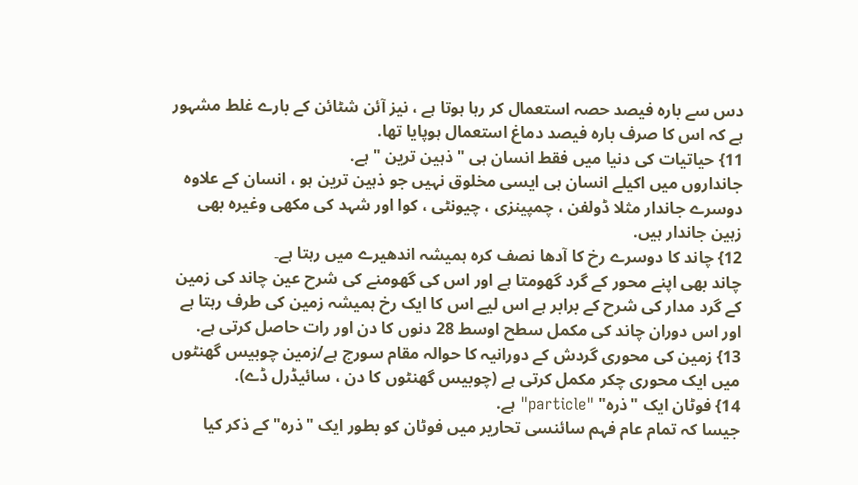دس سے بارہ فیصد حصہ استعمال کر رہا ہوتا ہے ، نیز آئن شٹائن کے بارے غلط مشہور ہے کہ اس کا صرف بارہ فیصد دماغ استعمال ہوپایا تھا.
11} حیاتیات کی دنیا میں فقط انسان ہی " ذہین ترین " ہے.
جانداروں میں اکیلے انسان ہی ایسی مخلوق نہیں جو ذہین ترین ہو ، انسان کے علاوہ دوسرے جاندار مثلا ڈولفن ، چمپینزی ، چیونٹی ، کوا اور شہد کی مکھی وغیرہ بھی زہین جاندار ہیں.
12} چاند کا دوسرے رخ کا آدھا نصف کرہ ہمیشہ اندھیرے میں رہتا ہے۔
چاند بھی اپنے محور کے گرد گھومتا ہے اور اس کی گھومنے کی شرح عین چاند کی زمین کے گرد مدار کی شرح کے برابر ہے اس لیے اس کا ایک رخ ہمیشہ زمین کی طرف رہتا ہے اور اس دوران چاند کی مکمل سطح اوسط 28 دنوں کا دن اور رات حاصل کرتی ہے.
13} زمین کی محوری گردش کے دورانیہ کا حوالہ مقام سورج ہے/زمین چوبیس گھنٹوں میں ایک محوری چکر مکمل کرتی ہے (چوبیس گھنٹوں کا دن ، سائیڈرل ڈے).
14} فوٹان ایک "ذرہ" "particle" ہے.
جیسا کہ تمام عام فہم سائنسی تحاریر میں فوٹان کو بطور ایک "ذرہ" کے ذکر کیا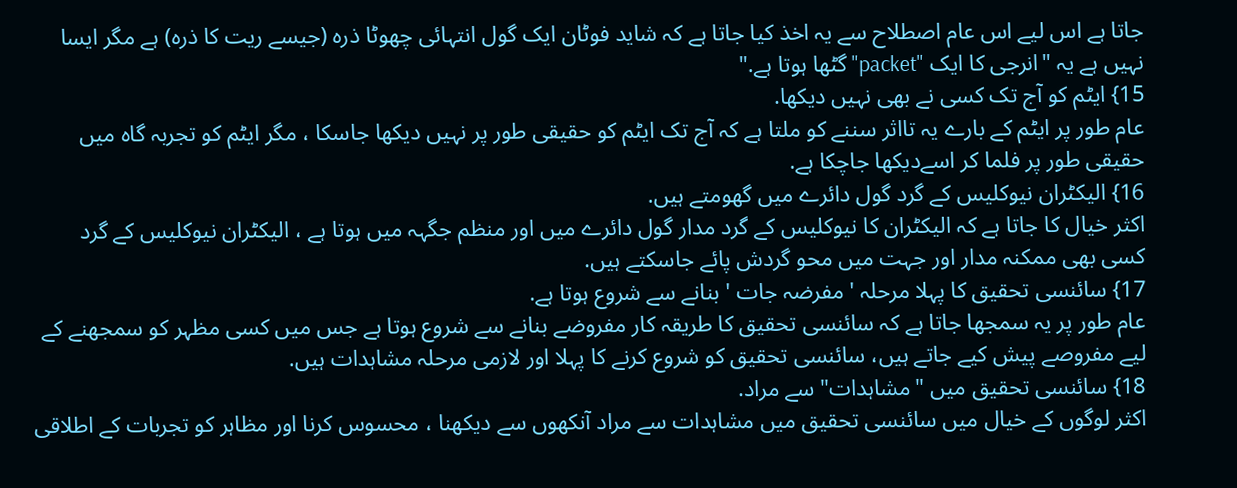جاتا ہے اس لیے اس عام اصطلاح سے یہ اخذ کیا جاتا ہے کہ شاید فوٹان ایک گول انتہائی چھوٹا ذرہ (جیسے ریت کا ذرہ) ہے مگر ایسا نہیں ہے یہ "انرجی کا ایک "packet" گٹھا ہوتا ہے."
15} ایٹم کو آج تک کسی نے بھی نہیں دیکھا.
عام طور پر ایٹم کے بارے یہ تااثر سننے کو ملتا ہے کہ آج تک ایٹم کو حقیقی طور پر نہیں دیکھا جاسکا ، مگر ایٹم کو تجربہ گاہ میں حقیقی طور پر فلما کر اسےدیکھا جاچکا ہے.
16} الیکٹران نیوکلیس کے گرد گول دائرے میں گھومتے ہیں.
اکثر خیال کا جاتا ہے کہ الیکٹران کا نیوکلیس کے گرد مدار گول دائرے میں اور منظم جگہہ میں ہوتا ہے ، الیکٹران نیوکلیس کے گرد کسی بھی ممکنہ مدار اور جہت میں محو گردش پائے جاسکتے ہیں.
17} سائنسی تحقیق کا پہلا مرحلہ ' مفرضہ جات ' بنانے سے شروع ہوتا ہے.
عام طور پر یہ سمجھا جاتا ہے کہ سائنسی تحقیق کا طریقہ کار مفروضے بنانے سے شروع ہوتا ہے جس میں کسی مظہر کو سمجھنے کے لیے مفروصے پیش کیے جاتے ہیں، سائنسی تحقیق کو شروع کرنے کا پہلا اور لازمی مرحلہ مشاہدات ہیں.
18} سائنسی تحقیق میں "مشاہدات" سے مراد.
اکثر لوگوں کے خیال میں سائنسی تحقیق میں مشاہدات سے مراد آنکھوں سے دیکھنا ، محسوس کرنا اور مظاہر کو تجربات کے اطلاقی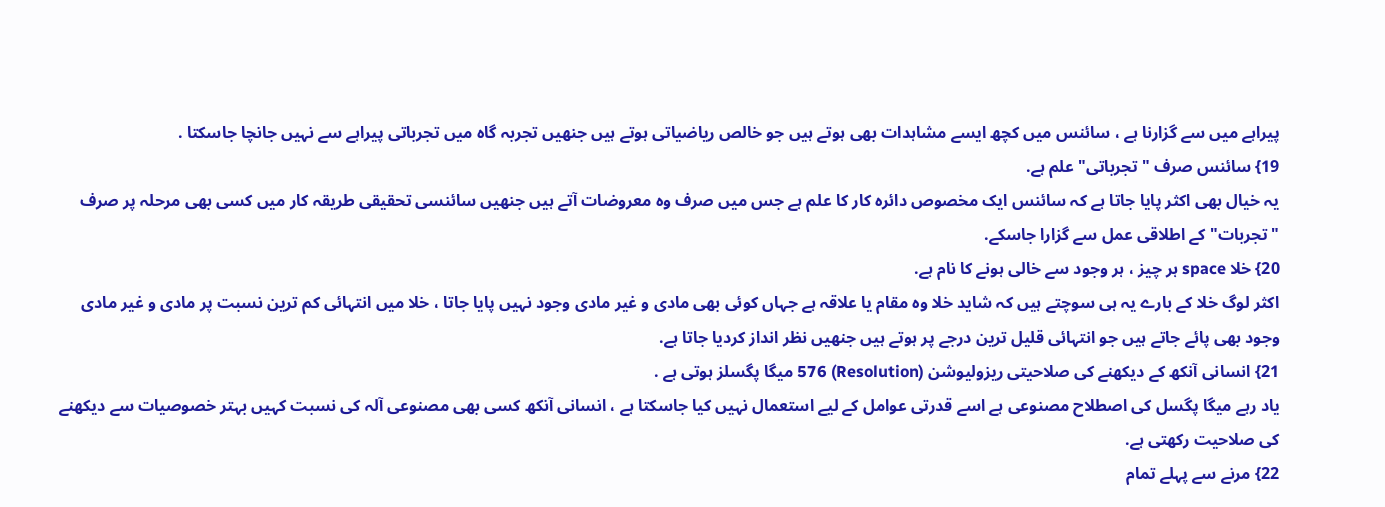پیراہے میں سے گزارنا ہے ، سائنس میں کچھ ایسے مشاہدات بھی ہوتے ہیں جو خالص ریاضیاتی ہوتے ہیں جنھیں تجربہ گاہ میں تجرباتی پیراہے سے نہیں جانچا جاسکتا .
19} سائنس صرف "تجرباتی" علم ہے.
یہ خیال بھی اکثر پایا جاتا ہے کہ سائنس ایک مخصوص دائرہ کار کا علم ہے جس میں صرف وہ معروضات آتے ہیں جنھیں سائنسی تحقیقی طریقہ کار میں کسی بھی مرحلہ پر صرف "تجربات" کے اطلاقی عمل سے گزارا جاسکے.
20} خلا space ہر چیز ، ہر وجود سے خالی ہونے کا نام ہے.
اکثر لوگ خلا کے بارے یہ ہی سوچتے ہیں کہ شاید خلا وہ مقام یا علاقہ ہے جہاں کوئی بھی مادی و غیر مادی وجود نہیں پایا جاتا ، خلا میں انتہائی کم ترین نسبت پر مادی و غیر مادی وجود بھی پائے جاتے ہیں جو انتہائی قلیل ترین درجے پر ہوتے ہیں جنھیں نظر انداز کردیا جاتا ہے.
21} انسانی آنکھ کے دیکھنے کی صلاحیتی ریزولیوشن (Resolution) 576 میگا پگسلز ہوتی ہے .
یاد رہے میگا پگسل کی اصطلاح مصنوعی ہے اسے قدرتی عوامل کے لیے استعمال نہیں کیا جاسکتا ہے ، انسانی آنکھ کسی بھی مصنوعی آلہ کی نسبت کہیں بہتر خصوصیات سے دیکھنے کی صلاحیت رکھتی ہے.
22} مرنے سے پہلے تمام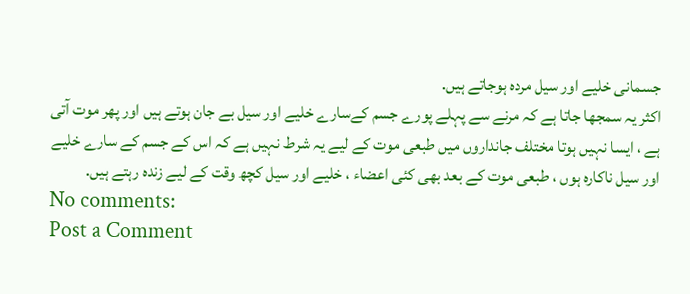جسمانی خلیے اور سیل مردہ ہوجاتے ہیں.
اکثر یہ سمجھا جاتا ہے کہ مرنے سے پہلے پورے جسم کےسارے خلیے اور سیل بے جان ہوتے ہیں اور پھر موت آتی ہے ، ایسا نہیں ہوتا مختلف جانداروں میں طبعی موت کے لیے یہ شرط نہیں ہے کہ اس کے جسم کے سارے خلیے اور سیل ناکارہ ہوں ، طبعی موت کے بعد بھی کئی اعضاء ، خلیے اور سیل کچھ وقت کے لیے زندہ رہتے ہیں.
No comments:
Post a Comment